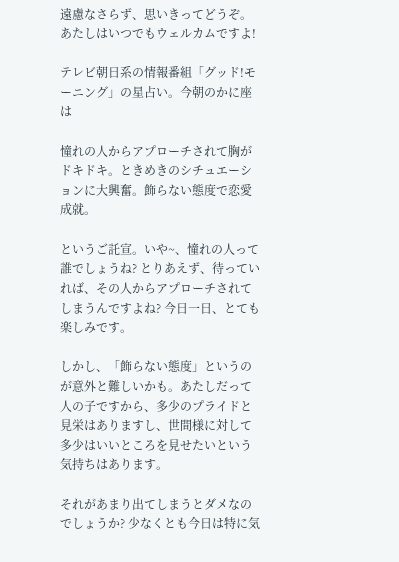遠慮なさらず、思いきってどうぞ。あたしはいつでもウェルカムですよ!

テレビ朝日系の情報番組「グッド!モーニング」の星占い。今朝のかに座は

憧れの人からアプローチされて胸がドキドキ。ときめきのシチュエーションに大興奮。飾らない態度で恋愛成就。

というご託宣。いや~、憧れの人って誰でしょうね? とりあえず、待っていれば、その人からアプローチされてしまうんですよね? 今日一日、とても楽しみです。

しかし、「飾らない態度」というのが意外と難しいかも。あたしだって人の子ですから、多少のプライドと見栄はありますし、世間様に対して多少はいいところを見せたいという気持ちはあります。

それがあまり出てしまうとダメなのでしょうか? 少なくとも今日は特に気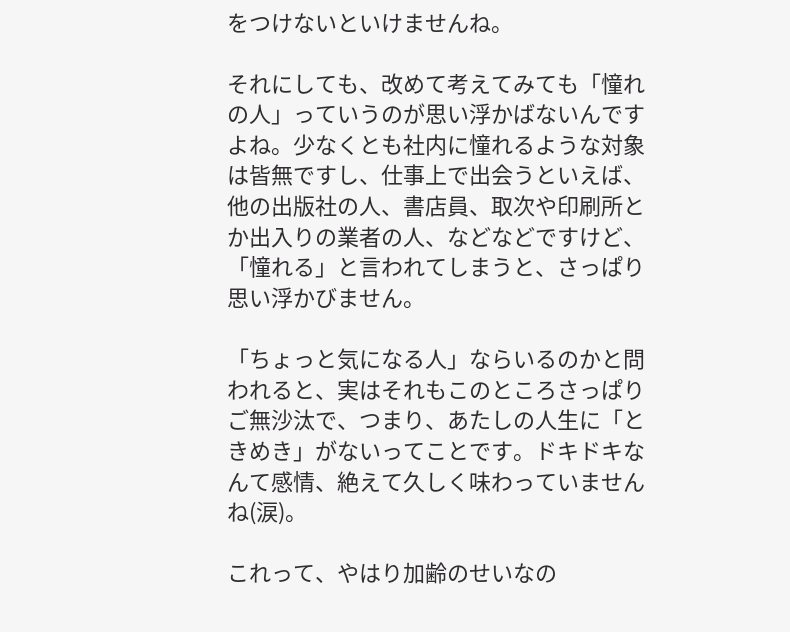をつけないといけませんね。

それにしても、改めて考えてみても「憧れの人」っていうのが思い浮かばないんですよね。少なくとも社内に憧れるような対象は皆無ですし、仕事上で出会うといえば、他の出版社の人、書店員、取次や印刷所とか出入りの業者の人、などなどですけど、「憧れる」と言われてしまうと、さっぱり思い浮かびません。

「ちょっと気になる人」ならいるのかと問われると、実はそれもこのところさっぱりご無沙汰で、つまり、あたしの人生に「ときめき」がないってことです。ドキドキなんて感情、絶えて久しく味わっていませんね(涙)。

これって、やはり加齢のせいなの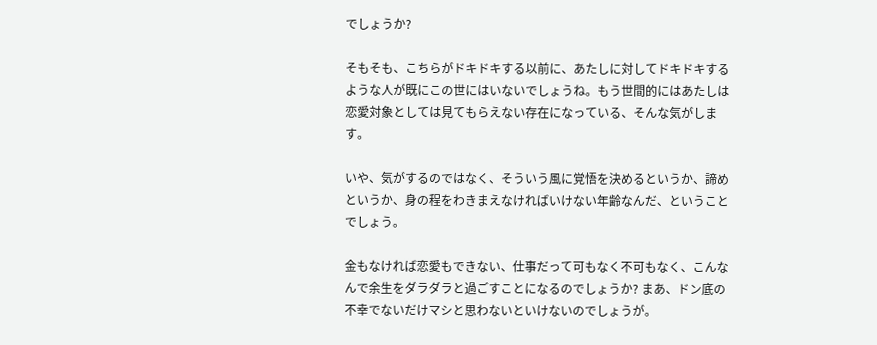でしょうか?

そもそも、こちらがドキドキする以前に、あたしに対してドキドキするような人が既にこの世にはいないでしょうね。もう世間的にはあたしは恋愛対象としては見てもらえない存在になっている、そんな気がします。

いや、気がするのではなく、そういう風に覚悟を決めるというか、諦めというか、身の程をわきまえなければいけない年齢なんだ、ということでしょう。

金もなければ恋愛もできない、仕事だって可もなく不可もなく、こんなんで余生をダラダラと過ごすことになるのでしょうか? まあ、ドン底の不幸でないだけマシと思わないといけないのでしょうが。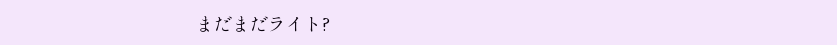まだまだライト?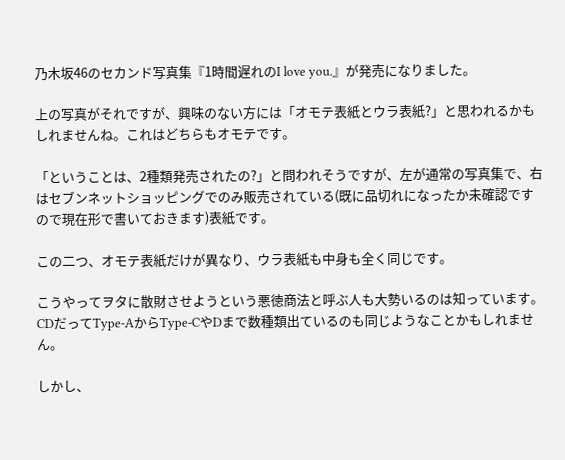乃木坂46のセカンド写真集『1時間遅れのI love you.』が発売になりました。

上の写真がそれですが、興味のない方には「オモテ表紙とウラ表紙?」と思われるかもしれませんね。これはどちらもオモテです。

「ということは、2種類発売されたの?」と問われそうですが、左が通常の写真集で、右はセブンネットショッピングでのみ販売されている(既に品切れになったか未確認ですので現在形で書いておきます)表紙です。

この二つ、オモテ表紙だけが異なり、ウラ表紙も中身も全く同じです。

こうやってヲタに散財させようという悪徳商法と呼ぶ人も大勢いるのは知っています。CDだってType-AからType-CやDまで数種類出ているのも同じようなことかもしれません。

しかし、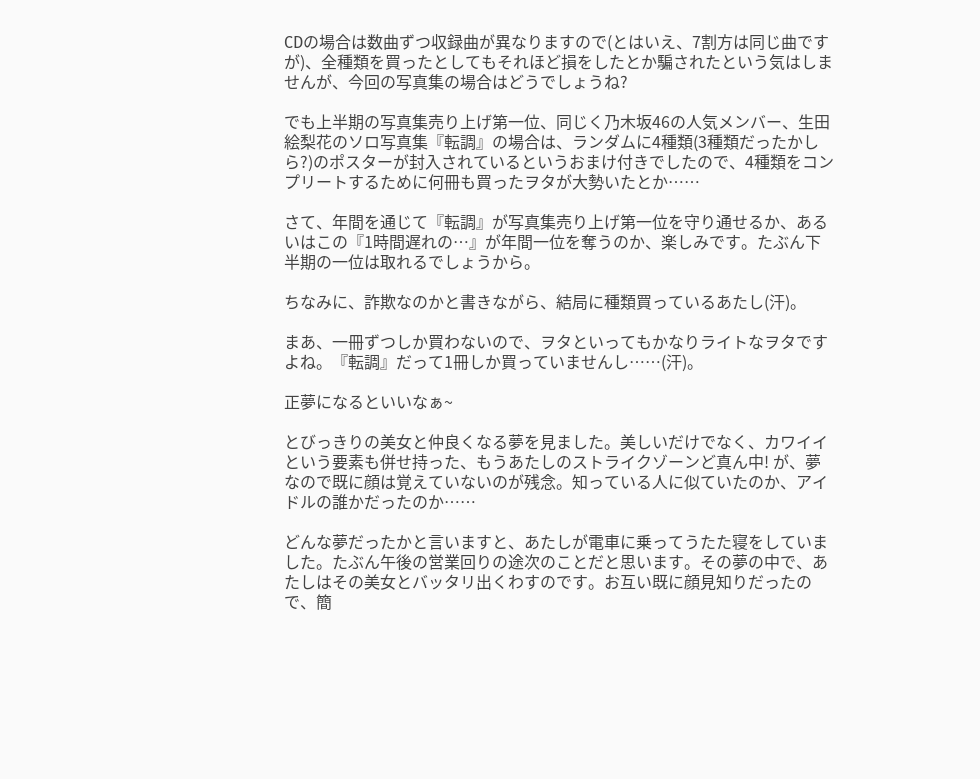CDの場合は数曲ずつ収録曲が異なりますので(とはいえ、7割方は同じ曲ですが)、全種類を買ったとしてもそれほど損をしたとか騙されたという気はしませんが、今回の写真集の場合はどうでしょうね?

でも上半期の写真集売り上げ第一位、同じく乃木坂46の人気メンバー、生田絵梨花のソロ写真集『転調』の場合は、ランダムに4種類(3種類だったかしら?)のポスターが封入されているというおまけ付きでしたので、4種類をコンプリートするために何冊も買ったヲタが大勢いたとか……

さて、年間を通じて『転調』が写真集売り上げ第一位を守り通せるか、あるいはこの『1時間遅れの…』が年間一位を奪うのか、楽しみです。たぶん下半期の一位は取れるでしょうから。

ちなみに、詐欺なのかと書きながら、結局に種類買っているあたし(汗)。

まあ、一冊ずつしか買わないので、ヲタといってもかなりライトなヲタですよね。『転調』だって1冊しか買っていませんし……(汗)。

正夢になるといいなぁ~

とびっきりの美女と仲良くなる夢を見ました。美しいだけでなく、カワイイという要素も併せ持った、もうあたしのストライクゾーンど真ん中! が、夢なので既に顔は覚えていないのが残念。知っている人に似ていたのか、アイドルの誰かだったのか……

どんな夢だったかと言いますと、あたしが電車に乗ってうたた寝をしていました。たぶん午後の営業回りの途次のことだと思います。その夢の中で、あたしはその美女とバッタリ出くわすのです。お互い既に顔見知りだったので、簡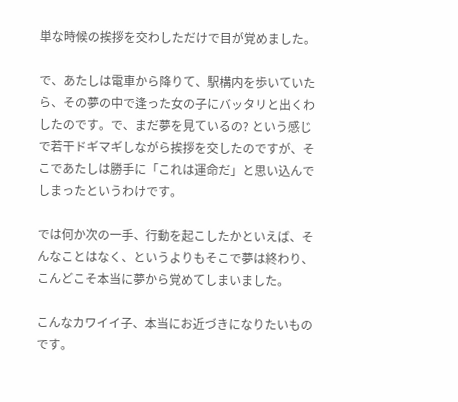単な時候の挨拶を交わしただけで目が覚めました。

で、あたしは電車から降りて、駅構内を歩いていたら、その夢の中で逢った女の子にバッタリと出くわしたのです。で、まだ夢を見ているの? という感じで若干ドギマギしながら挨拶を交したのですが、そこであたしは勝手に「これは運命だ」と思い込んでしまったというわけです。

では何か次の一手、行動を起こしたかといえば、そんなことはなく、というよりもそこで夢は終わり、こんどこそ本当に夢から覚めてしまいました。

こんなカワイイ子、本当にお近づきになりたいものです。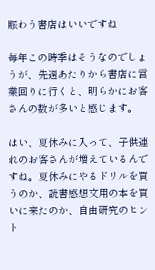賑わう書店はいいですね

毎年この時季はそうなのでしょうが、先週あたりから書店に営業回りに行くと、明らかにお客さんの数が多いと感じます。

はい、夏休みに入って、子供連れのお客さんが増えているんですね。夏休みにやるドリルを買うのか、読書感想文用の本を買いに来たのか、自由研究のヒント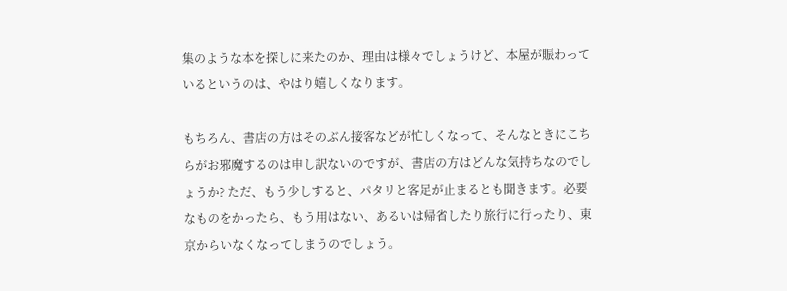集のような本を探しに来たのか、理由は様々でしょうけど、本屋が賑わっているというのは、やはり嬉しくなります。

もちろん、書店の方はそのぶん接客などが忙しくなって、そんなときにこちらがお邪魔するのは申し訳ないのですが、書店の方はどんな気持ちなのでしょうか? ただ、もう少しすると、パタリと客足が止まるとも聞きます。必要なものをかったら、もう用はない、あるいは帰省したり旅行に行ったり、東京からいなくなってしまうのでしょう。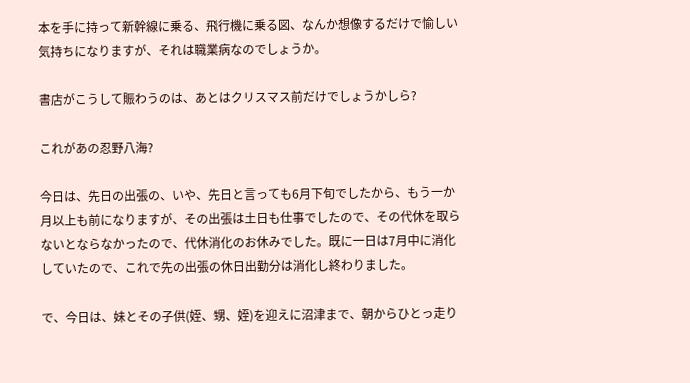本を手に持って新幹線に乗る、飛行機に乗る図、なんか想像するだけで愉しい気持ちになりますが、それは職業病なのでしょうか。

書店がこうして賑わうのは、あとはクリスマス前だけでしょうかしら?

これがあの忍野八海?

今日は、先日の出張の、いや、先日と言っても6月下旬でしたから、もう一か月以上も前になりますが、その出張は土日も仕事でしたので、その代休を取らないとならなかったので、代休消化のお休みでした。既に一日は7月中に消化していたので、これで先の出張の休日出勤分は消化し終わりました。

で、今日は、妹とその子供(姪、甥、姪)を迎えに沼津まで、朝からひとっ走り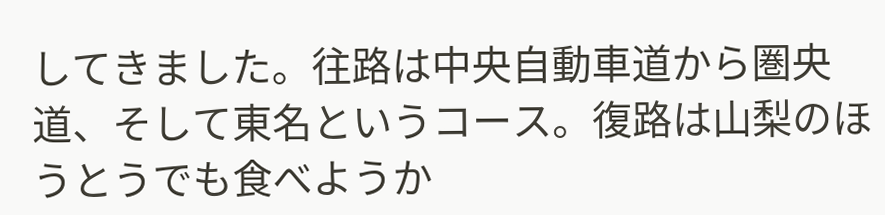してきました。往路は中央自動車道から圏央道、そして東名というコース。復路は山梨のほうとうでも食べようか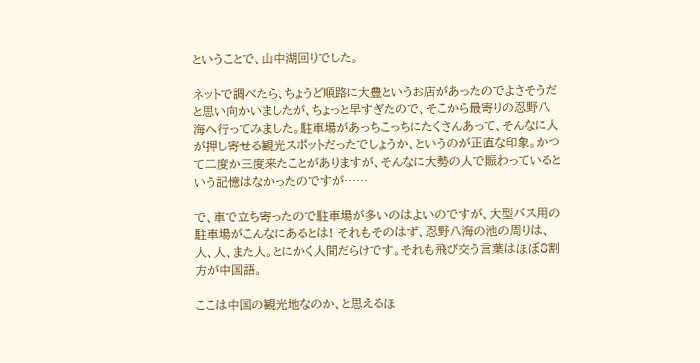ということで、山中湖回りでした。

ネットで調べたら、ちょうど順路に大豊というお店があったのでよさそうだと思い向かいましたが、ちょっと早すぎたので、そこから最寄りの忍野八海へ行ってみました。駐車場があっちこっちにたくさんあって、そんなに人が押し寄せる観光スポットだったでしょうか、というのが正直な印象。かつて二度か三度来たことがありますが、そんなに大勢の人で賑わっているという記憶はなかったのですが……

で、車で立ち寄ったので駐車場が多いのはよいのですが、大型バス用の駐車場がこんなにあるとは! それもそのはず、忍野八海の池の周りは、人、人、また人。とにかく人間だらけです。それも飛び交う言葉はほぼ8割方が中国語。

ここは中国の観光地なのか、と思えるほ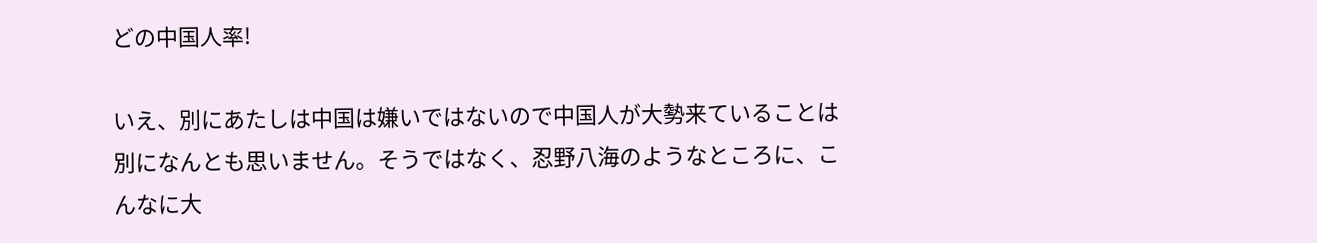どの中国人率!

いえ、別にあたしは中国は嫌いではないので中国人が大勢来ていることは別になんとも思いません。そうではなく、忍野八海のようなところに、こんなに大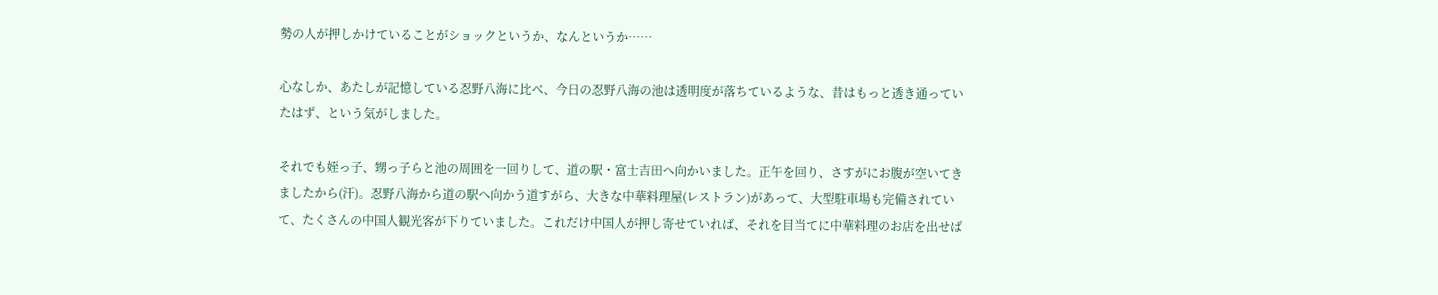勢の人が押しかけていることがショックというか、なんというか……

心なしか、あたしが記憶している忍野八海に比べ、今日の忍野八海の池は透明度が落ちているような、昔はもっと透き通っていたはず、という気がしました。

それでも姪っ子、甥っ子らと池の周囲を一回りして、道の駅・富士吉田へ向かいました。正午を回り、さすがにお腹が空いてきましたから(汗)。忍野八海から道の駅へ向かう道すがら、大きな中華料理屋(レストラン)があって、大型駐車場も完備されていて、たくさんの中国人観光客が下りていました。これだけ中国人が押し寄せていれば、それを目当てに中華料理のお店を出せば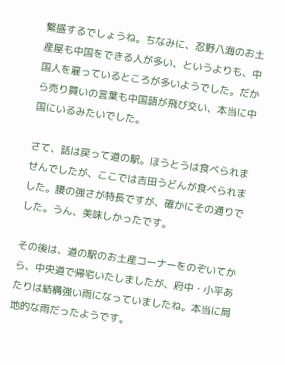繁盛するでしょうね。ちなみに、忍野八海のお土産屋も中国をできる人が多い、というよりも、中国人を雇っているところが多いようでした。だから売り買いの言葉も中国語が飛び交い、本当に中国にいるみたいでした。

さて、話は戻って道の駅。ほうとうは食べられませんでしたが、ここでは吉田うどんが食べられました。腰の強さが特長ですが、確かにその通りでした。うん、美味しかったです。

その後は、道の駅のお土産コーナーをのぞいてから、中央道で帰宅いたしましたが、府中・小平あたりは結構強い雨になっていましたね。本当に局地的な雨だったようです。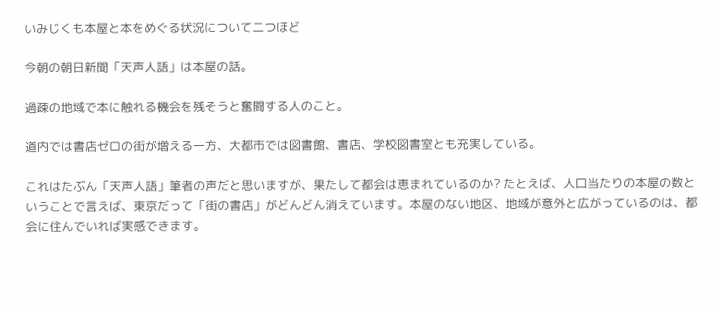いみじくも本屋と本をめぐる状況について二つほど

今朝の朝日新聞「天声人語」は本屋の話。

過疎の地域で本に触れる機会を残そうと奮闘する人のこと。

道内では書店ゼロの街が増える一方、大都市では図書館、書店、学校図書室とも充実している。

これはたぶん「天声人語」筆者の声だと思いますが、果たして都会は恵まれているのか? たとえば、人口当たりの本屋の数ということで言えば、東京だって「街の書店」がどんどん消えています。本屋のない地区、地域が意外と広がっているのは、都会に住んでいれば実感できます。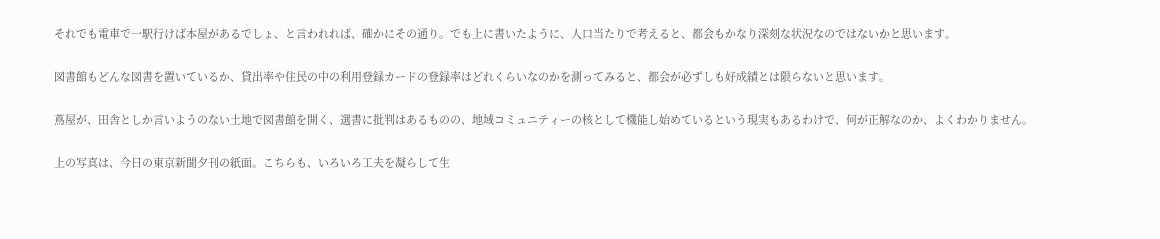それでも電車で一駅行けば本屋があるでしょ、と言われれば、確かにその通り。でも上に書いたように、人口当たりで考えると、都会もかなり深刻な状況なのではないかと思います。

図書館もどんな図書を置いているか、貸出率や住民の中の利用登録カードの登録率はどれくらいなのかを測ってみると、都会が必ずしも好成績とは限らないと思います。

蔦屋が、田舎としか言いようのない土地で図書館を開く、選書に批判はあるものの、地域コミュニティーの核として機能し始めているという現実もあるわけで、何が正解なのか、よくわかりません。

上の写真は、今日の東京新聞夕刊の紙面。こちらも、いろいろ工夫を凝らして生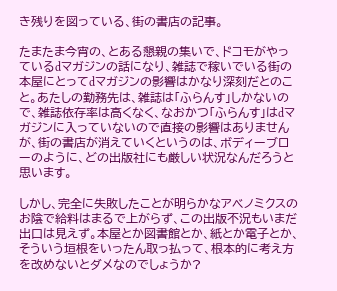き残りを図っている、街の書店の記事。

たまたま今宵の、とある懇親の集いで、ドコモがやっているdマガジンの話になり、雑誌で稼いでいる街の本屋にとってdマガジンの影響はかなり深刻だとのこと。あたしの勤務先は、雑誌は「ふらんす」しかないので、雑誌依存率は高くなく、なおかつ「ふらんす」はdマガジンに入っていないので直接の影響はありませんが、街の書店が消えていくというのは、ボディーブローのように、どの出版社にも厳しい状況なんだろうと思います。

しかし、完全に失敗したことが明らかなアベノミクスのお陰で給料はまるで上がらず、この出版不況もいまだ出口は見えず。本屋とか図書館とか、紙とか電子とか、そういう垣根をいったん取っ払って、根本的に考え方を改めないとダメなのでしょうか?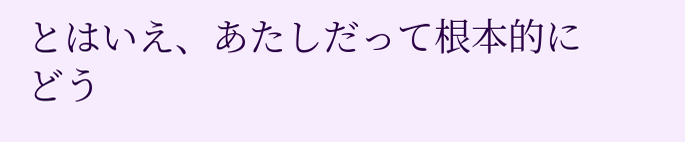とはいえ、あたしだって根本的にどう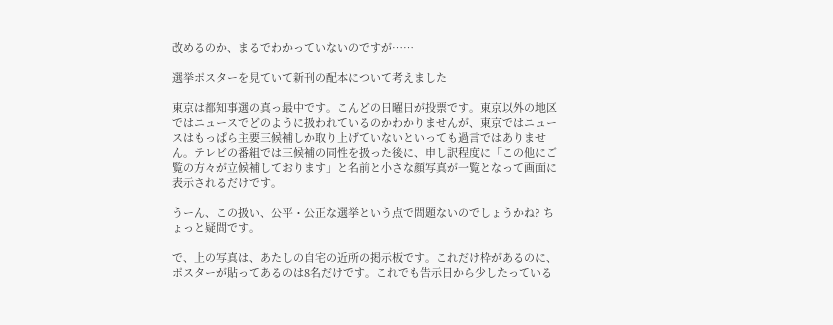改めるのか、まるでわかっていないのですが……

選挙ポスターを見ていて新刊の配本について考えました

東京は都知事選の真っ最中です。こんどの日曜日が投票です。東京以外の地区ではニュースでどのように扱われているのかわかりませんが、東京ではニュースはもっぱら主要三候補しか取り上げていないといっても過言ではありません。テレビの番組では三候補の同性を扱った後に、申し訳程度に「この他にご覧の方々が立候補しております」と名前と小さな顔写真が一覧となって画面に表示されるだけです。

うーん、この扱い、公平・公正な選挙という点で問題ないのでしょうかね? ちょっと疑問です。

で、上の写真は、あたしの自宅の近所の掲示板です。これだけ枠があるのに、ポスターが貼ってあるのは8名だけです。これでも告示日から少したっている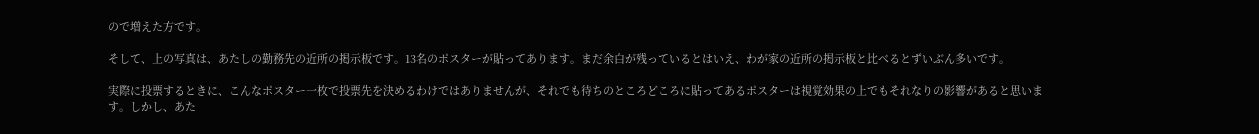ので増えた方です。

そして、上の写真は、あたしの勤務先の近所の掲示板です。13名のポスターが貼ってあります。まだ余白が残っているとはいえ、わが家の近所の掲示板と比べるとずいぶん多いです。

実際に投票するときに、こんなポスター一枚で投票先を決めるわけではありませんが、それでも待ちのところどころに貼ってあるポスターは視覚効果の上でもそれなりの影響があると思います。しかし、あた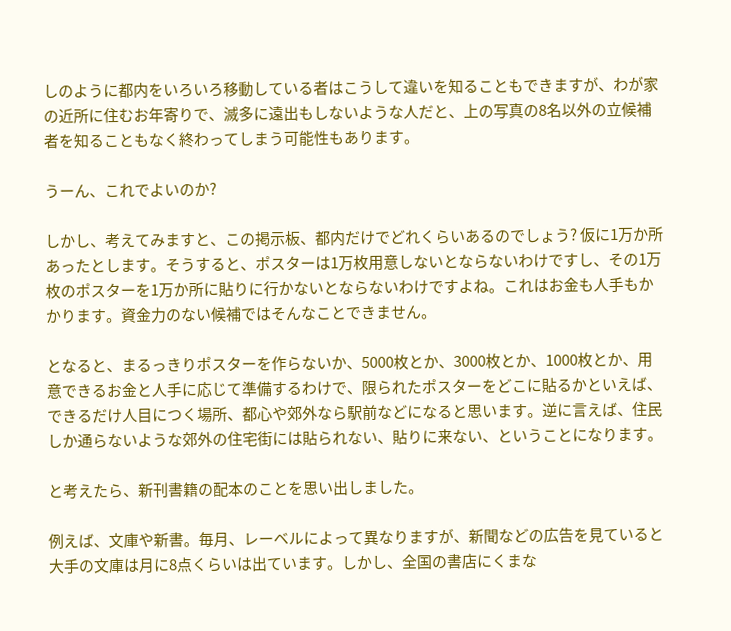しのように都内をいろいろ移動している者はこうして違いを知ることもできますが、わが家の近所に住むお年寄りで、滅多に遠出もしないような人だと、上の写真の8名以外の立候補者を知ることもなく終わってしまう可能性もあります。

うーん、これでよいのか?

しかし、考えてみますと、この掲示板、都内だけでどれくらいあるのでしょう? 仮に1万か所あったとします。そうすると、ポスターは1万枚用意しないとならないわけですし、その1万枚のポスターを1万か所に貼りに行かないとならないわけですよね。これはお金も人手もかかります。資金力のない候補ではそんなことできません。

となると、まるっきりポスターを作らないか、5000枚とか、3000枚とか、1000枚とか、用意できるお金と人手に応じて準備するわけで、限られたポスターをどこに貼るかといえば、できるだけ人目につく場所、都心や郊外なら駅前などになると思います。逆に言えば、住民しか通らないような郊外の住宅街には貼られない、貼りに来ない、ということになります。

と考えたら、新刊書籍の配本のことを思い出しました。

例えば、文庫や新書。毎月、レーベルによって異なりますが、新聞などの広告を見ていると大手の文庫は月に8点くらいは出ています。しかし、全国の書店にくまな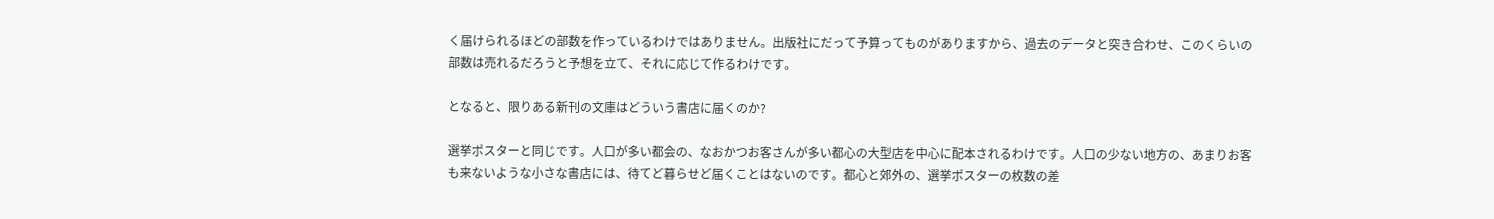く届けられるほどの部数を作っているわけではありません。出版社にだって予算ってものがありますから、過去のデータと突き合わせ、このくらいの部数は売れるだろうと予想を立て、それに応じて作るわけです。

となると、限りある新刊の文庫はどういう書店に届くのか?

選挙ポスターと同じです。人口が多い都会の、なおかつお客さんが多い都心の大型店を中心に配本されるわけです。人口の少ない地方の、あまりお客も来ないような小さな書店には、待てど暮らせど届くことはないのです。都心と郊外の、選挙ポスターの枚数の差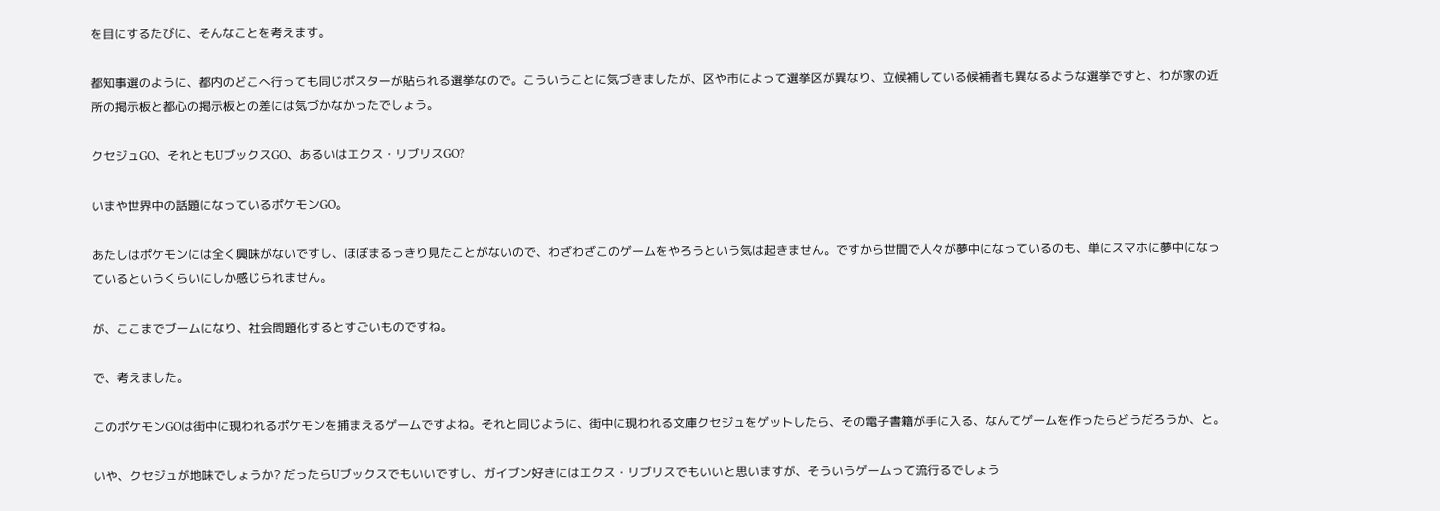を目にするたびに、そんなことを考えます。

都知事選のように、都内のどこへ行っても同じポスターが貼られる選挙なので。こういうことに気づきましたが、区や市によって選挙区が異なり、立候補している候補者も異なるような選挙ですと、わが家の近所の掲示板と都心の掲示板との差には気づかなかったでしょう。

クセジュGO、それともUブックスGO、あるいはエクス・リブリスGO?

いまや世界中の話題になっているポケモンGO。

あたしはポケモンには全く興味がないですし、ほぼまるっきり見たことがないので、わざわざこのゲームをやろうという気は起きません。ですから世間で人々が夢中になっているのも、単にスマホに夢中になっているというくらいにしか感じられません。

が、ここまでブームになり、社会問題化するとすごいものですね。

で、考えました。

このポケモンGOは街中に現われるポケモンを捕まえるゲームですよね。それと同じように、街中に現われる文庫クセジュをゲットしたら、その電子書籍が手に入る、なんてゲームを作ったらどうだろうか、と。

いや、クセジュが地味でしょうか? だったらUブックスでもいいですし、ガイブン好きにはエクス・リブリスでもいいと思いますが、そういうゲームって流行るでしょう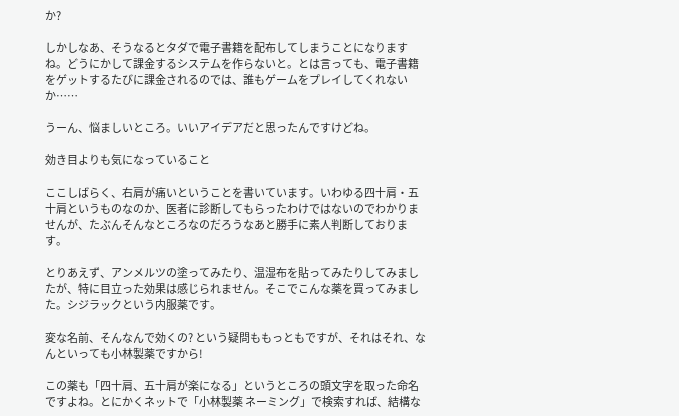か?

しかしなあ、そうなるとタダで電子書籍を配布してしまうことになりますね。どうにかして課金するシステムを作らないと。とは言っても、電子書籍をゲットするたびに課金されるのでは、誰もゲームをプレイしてくれないか……

うーん、悩ましいところ。いいアイデアだと思ったんですけどね。

効き目よりも気になっていること

ここしばらく、右肩が痛いということを書いています。いわゆる四十肩・五十肩というものなのか、医者に診断してもらったわけではないのでわかりませんが、たぶんそんなところなのだろうなあと勝手に素人判断しております。

とりあえず、アンメルツの塗ってみたり、温湿布を貼ってみたりしてみましたが、特に目立った効果は感じられません。そこでこんな薬を買ってみました。シジラックという内服薬です。

変な名前、そんなんで効くの? という疑問ももっともですが、それはそれ、なんといっても小林製薬ですから!

この薬も「四十肩、五十肩が楽になる」というところの頭文字を取った命名ですよね。とにかくネットで「小林製薬 ネーミング」で検索すれば、結構な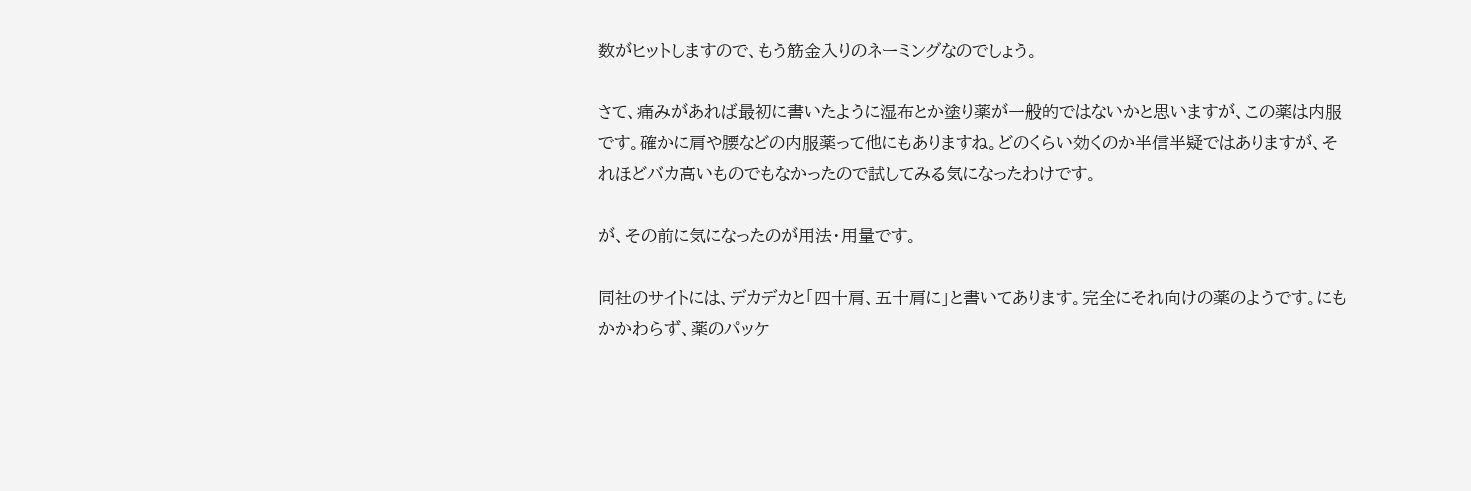数がヒットしますので、もう筋金入りのネーミングなのでしょう。

さて、痛みがあれば最初に書いたように湿布とか塗り薬が一般的ではないかと思いますが、この薬は内服です。確かに肩や腰などの内服薬って他にもありますね。どのくらい効くのか半信半疑ではありますが、それほどバカ高いものでもなかったので試してみる気になったわけです。

が、その前に気になったのが用法・用量です。

同社のサイトには、デカデカと「四十肩、五十肩に」と書いてあります。完全にそれ向けの薬のようです。にもかかわらず、薬のパッケ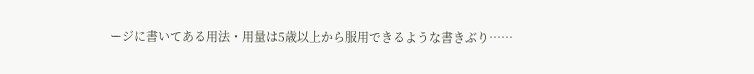ージに書いてある用法・用量は5歳以上から服用できるような書きぶり……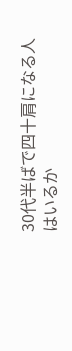30代半ばで四十肩になる人はいるか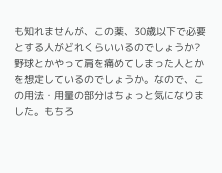も知れませんが、この薬、30歳以下で必要とする人がどれくらいいるのでしょうか? 野球とかやって肩を痛めてしまった人とかを想定しているのでしょうか。なので、この用法・用量の部分はちょっと気になりました。もちろ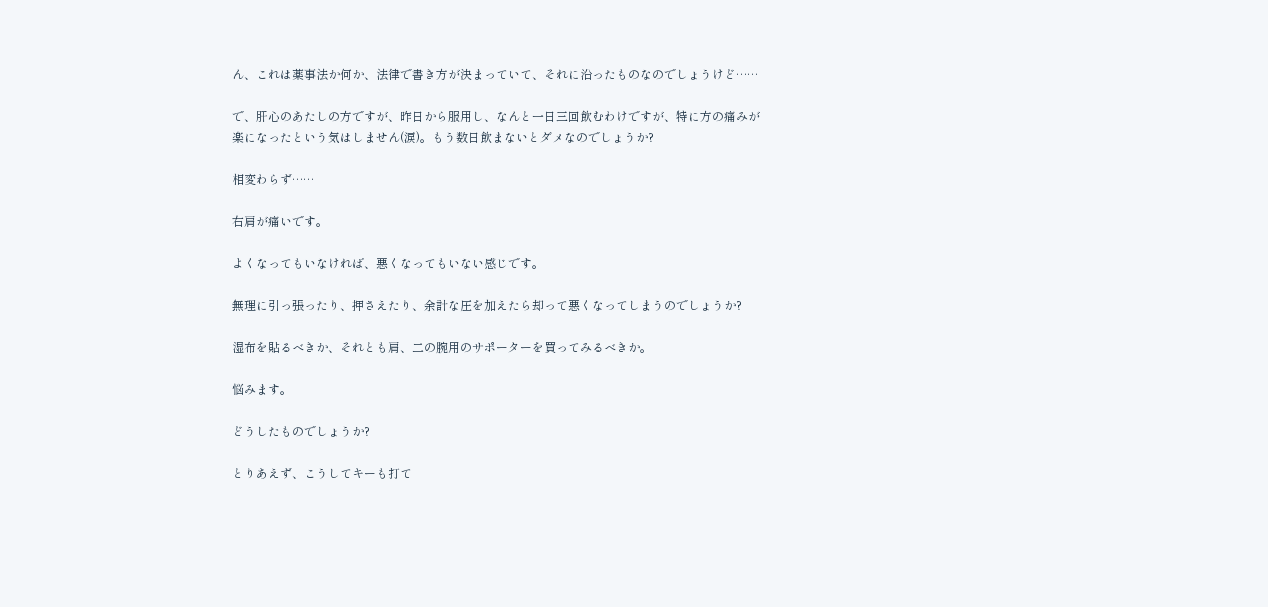ん、これは薬事法か何か、法律で書き方が決まっていて、それに沿ったものなのでしょうけど……

で、肝心のあたしの方ですが、昨日から服用し、なんと一日三回飲むわけですが、特に方の痛みが楽になったという気はしません(涙)。もう数日飲まないとダメなのでしょうか?

相変わらず……

右肩が痛いです。

よくなってもいなければ、悪くなってもいない感じです。

無理に引っ張ったり、押さえたり、余計な圧を加えたら却って悪くなってしまうのでしょうか?

湿布を貼るべきか、それとも肩、二の腕用のサポーターを買ってみるべきか。

悩みます。

どうしたものでしょうか?

とりあえず、こうしてキーも打て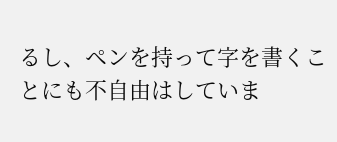るし、ペンを持って字を書くことにも不自由はしていま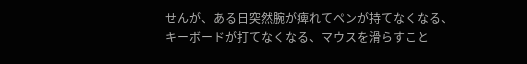せんが、ある日突然腕が痺れてペンが持てなくなる、キーボードが打てなくなる、マウスを滑らすこと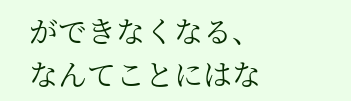ができなくなる、なんてことにはな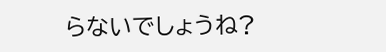らないでしょうね?